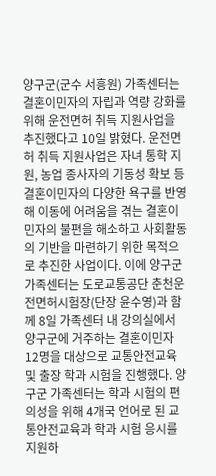양구군(군수 서흥원) 가족센터는 결혼이민자의 자립과 역량 강화를 위해 운전면허 취득 지원사업을 추진했다고 10일 밝혔다. 운전면허 취득 지원사업은 자녀 통학 지원, 농업 종사자의 기동성 확보 등 결혼이민자의 다양한 욕구를 반영해 이동에 어려움을 겪는 결혼이민자의 불편을 해소하고 사회활동의 기반을 마련하기 위한 목적으로 추진한 사업이다. 이에 양구군 가족센터는 도로교통공단 춘천운전면허시험장(단장 윤수영)과 함께 8일 가족센터 내 강의실에서 양구군에 거주하는 결혼이민자 12명을 대상으로 교통안전교육 및 출장 학과 시험을 진행했다. 양구군 가족센터는 학과 시험의 편의성을 위해 4개국 언어로 된 교통안전교육과 학과 시험 응시를 지원하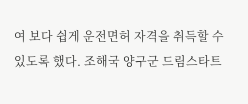여 보다 쉽게 운전면허 자격을 취득할 수 있도록 했다. 조해국 양구군 드림스타트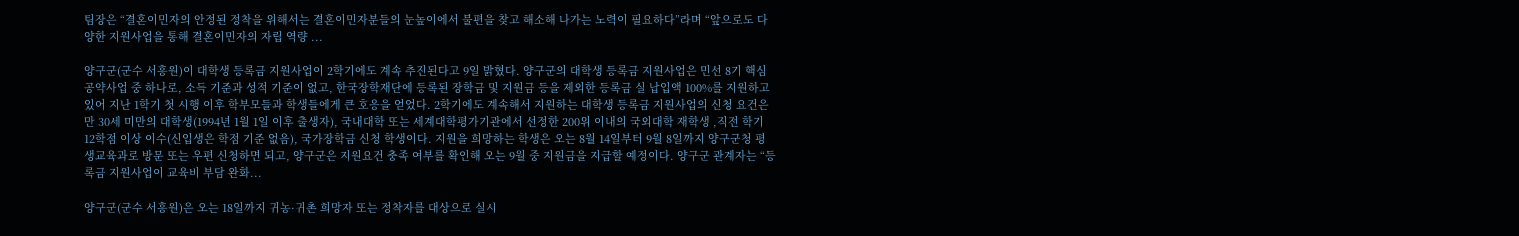팀장은 “결혼이민자의 안정된 정착을 위해서는 결혼이민자분들의 눈높이에서 불편을 찾고 해소해 나가는 노력이 필요하다”라며 “앞으로도 다양한 지원사업을 통해 결혼이민자의 자립 역량 ...

양구군(군수 서흥원)이 대학생 등록금 지원사업이 2학기에도 계속 추진된다고 9일 밝혔다. 양구군의 대학생 등록금 지원사업은 민선 8기 핵심 공약사업 중 하나로, 소득 기준과 성적 기준이 없고, 한국장학재단에 등록된 장학금 및 지원금 등을 제외한 등록금 실 납입액 100%를 지원하고 있어 지난 1학기 첫 시행 이후 학부모들과 학생들에게 큰 호응을 얻었다. 2학기에도 계속해서 지원하는 대학생 등록금 지원사업의 신청 요건은 만 30세 미만의 대학생(1994년 1월 1일 이후 출생자), 국내대학 또는 세계대학평가기관에서 선정한 200위 이내의 국외대학 재학생 ,직전 학기 12학점 이상 이수(신입생은 학점 기준 없음), 국가장학금 신청 학생이다. 지원을 희망하는 학생은 오는 8월 14일부터 9월 8일까지 양구군청 평생교육과로 방문 또는 우편 신청하면 되고, 양구군은 지원요건 충족 여부를 확인해 오는 9월 중 지원금을 지급할 예정이다. 양구군 관계자는 “등록금 지원사업이 교육비 부담 완화...

양구군(군수 서흥원)은 오는 18일까지 귀농·귀촌 희망자 또는 정착자를 대상으로 실시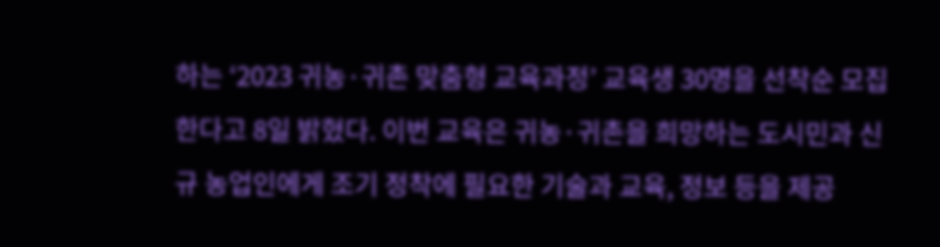하는 ‘2023 귀농·귀촌 맞춤형 교육과정’ 교육생 30명을 선착순 모집한다고 8일 밝혔다. 이번 교육은 귀농·귀촌을 희망하는 도시민과 신규 농업인에게 조기 정착에 필요한 기술과 교육, 정보 등을 제공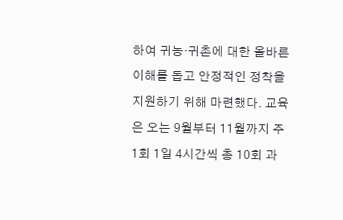하여 귀농·귀촌에 대한 올바른 이해를 돕고 안정적인 정착을 지원하기 위해 마련했다. 교육은 오는 9월부터 11월까지 주 1회 1일 4시간씩 총 10회 과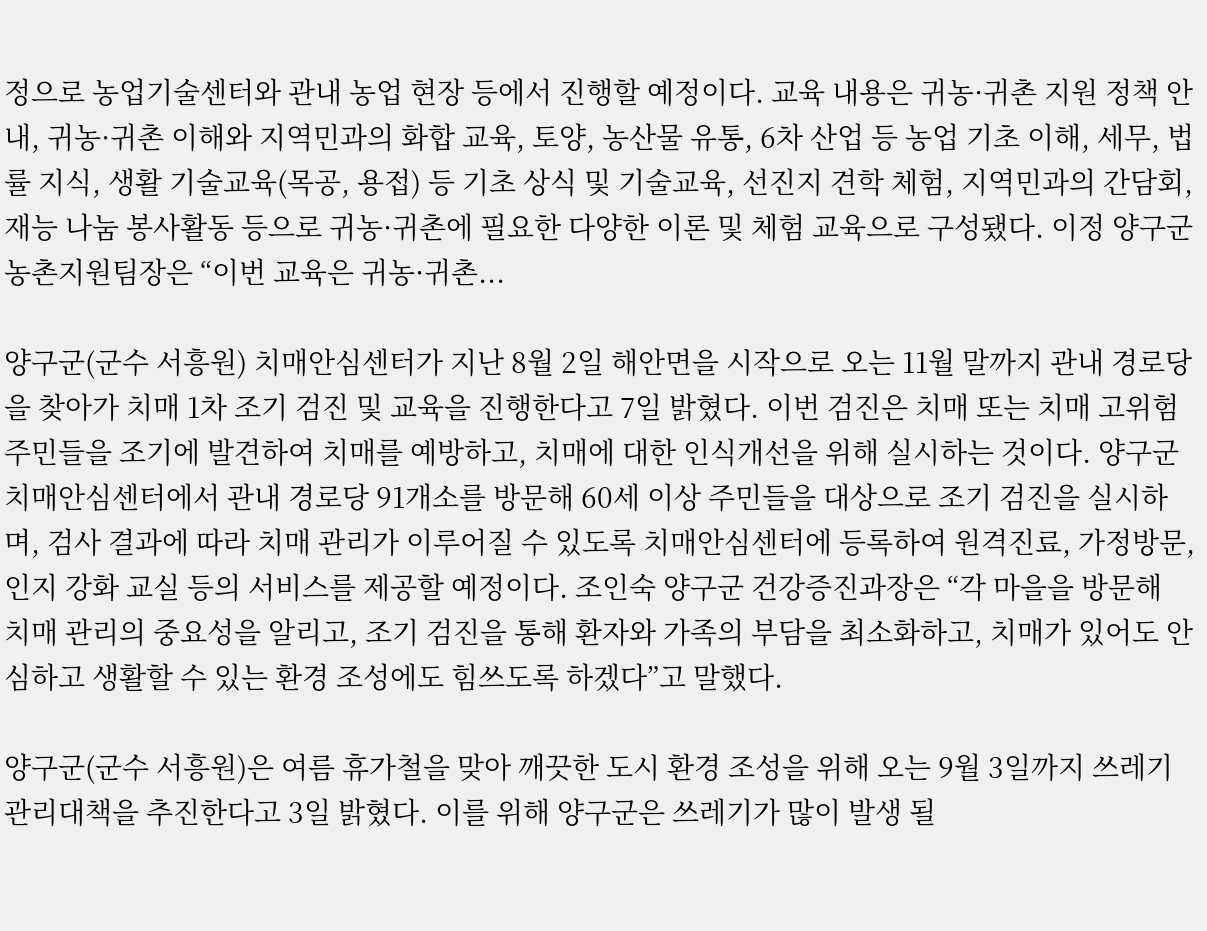정으로 농업기술센터와 관내 농업 현장 등에서 진행할 예정이다. 교육 내용은 귀농·귀촌 지원 정책 안내, 귀농·귀촌 이해와 지역민과의 화합 교육, 토양, 농산물 유통, 6차 산업 등 농업 기초 이해, 세무, 법률 지식, 생활 기술교육(목공, 용접) 등 기초 상식 및 기술교육, 선진지 견학 체험, 지역민과의 간담회, 재능 나눔 봉사활동 등으로 귀농·귀촌에 필요한 다양한 이론 및 체험 교육으로 구성됐다. 이정 양구군 농촌지원팀장은 “이번 교육은 귀농·귀촌...

양구군(군수 서흥원) 치매안심센터가 지난 8월 2일 해안면을 시작으로 오는 11월 말까지 관내 경로당을 찾아가 치매 1차 조기 검진 및 교육을 진행한다고 7일 밝혔다. 이번 검진은 치매 또는 치매 고위험 주민들을 조기에 발견하여 치매를 예방하고, 치매에 대한 인식개선을 위해 실시하는 것이다. 양구군 치매안심센터에서 관내 경로당 91개소를 방문해 60세 이상 주민들을 대상으로 조기 검진을 실시하며, 검사 결과에 따라 치매 관리가 이루어질 수 있도록 치매안심센터에 등록하여 원격진료, 가정방문, 인지 강화 교실 등의 서비스를 제공할 예정이다. 조인숙 양구군 건강증진과장은 “각 마을을 방문해 치매 관리의 중요성을 알리고, 조기 검진을 통해 환자와 가족의 부담을 최소화하고, 치매가 있어도 안심하고 생활할 수 있는 환경 조성에도 힘쓰도록 하겠다”고 말했다.

양구군(군수 서흥원)은 여름 휴가철을 맞아 깨끗한 도시 환경 조성을 위해 오는 9월 3일까지 쓰레기 관리대책을 추진한다고 3일 밝혔다. 이를 위해 양구군은 쓰레기가 많이 발생 될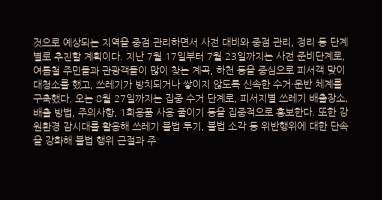것으로 예상되는 지역을 중점 관리하면서 사전 대비와 중점 관리, 정리 등 단계별로 추진할 계획이다. 지난 7월 17일부터 7월 23일까지는 사전 준비단계로, 여름철 주민들과 관광객들이 많이 찾는 계곡, 하천 등을 중심으로 피서객 맞이 대청소를 했고, 쓰레기가 방치되거나 쌓이지 않도록 신속한 수거·운반 체계를 구축했다. 오는 8월 27일까지는 집중 수거 단계로, 피서지별 쓰레기 배출장소, 배출 방법, 주의사항, 1회용품 사용 줄이기 등을 집중적으로 홍보한다. 또한 강원환경 감시대를 활용해 쓰레기 불법 투기, 불법 소각 등 위반행위에 대한 단속을 강화해 불법 행위 근절과 주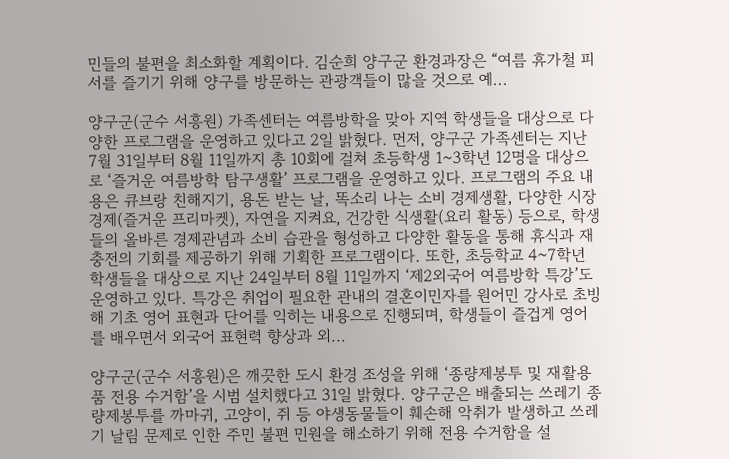민들의 불편을 최소화할 계획이다. 김순희 양구군 환경과장은 “여름 휴가철 피서를 즐기기 위해 양구를 방문하는 관광객들이 많을 것으로 예...

양구군(군수 서흥원) 가족센터는 여름방학을 맞아 지역 학생들을 대상으로 다양한 프로그램을 운영하고 있다고 2일 밝혔다. 먼저, 양구군 가족센터는 지난 7월 31일부터 8월 11일까지 총 10회에 걸쳐 초등학생 1~3학년 12명을 대상으로 ‘즐거운 여름방학 탐구생활’ 프로그램을 운영하고 있다. 프로그램의 주요 내용은 큐브랑 친해지기, 용돈 받는 날, 똑소리 나는 소비 경제생활, 다양한 시장 경제(즐거운 프리마켓), 자연을 지켜요, 건강한 식생활(요리 활동) 등으로, 학생들의 올바른 경제관념과 소비 습관을 형성하고 다양한 활동을 통해 휴식과 재충전의 기회를 제공하기 위해 기획한 프로그램이다. 또한, 초등학교 4~7학년 학생들을 대상으로 지난 24일부터 8월 11일까지 ‘제2외국어 여름방학 특강’도 운영하고 있다. 특강은 취업이 필요한 관내의 결혼이민자를 원어민 강사로 초빙해 기초 영어 표현과 단어를 익히는 내용으로 진행되며, 학생들이 즐겁게 영어를 배우면서 외국어 표현력 향상과 외...

양구군(군수 서흥원)은 깨끗한 도시 환경 조성을 위해 ‘종량제봉투 및 재활용품 전용 수거함’을 시범 설치했다고 31일 밝혔다. 양구군은 배출되는 쓰레기 종량제봉투를 까마귀, 고양이, 쥐 등 야생동물들이 훼손해 악취가 발생하고 쓰레기 날림 문제로 인한 주민 불편 민원을 해소하기 위해 전용 수거함을 설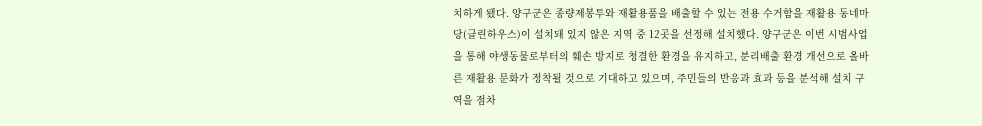치하게 됐다. 양구군은 종량제봉투와 재활용품을 배출할 수 있는 전용 수거함을 재활용 동네마당(클린하우스)이 설치돼 있지 않은 지역 중 12곳을 선정해 설치했다. 양구군은 이번 시범사업을 통해 야생동물로부터의 훼손 방지로 청결한 환경을 유지하고, 분리배출 환경 개선으로 올바른 재활용 문화가 정착될 것으로 기대하고 있으며, 주민들의 반응과 효과 등을 분석해 설치 구역을 점차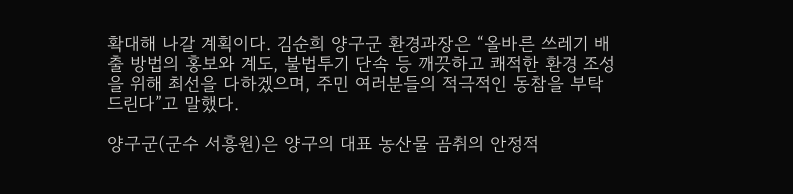확대해 나갈 계획이다. 김순희 양구군 환경과장은 “올바른 쓰레기 배출 방법의 홍보와 계도, 불법투기 단속 등 깨끗하고 쾌적한 환경 조성을 위해 최선을 다하겠으며, 주민 여러분들의 적극적인 동참을 부탁드린다”고 말했다.

양구군(군수 서흥원)은 양구의 대표 농산물 곰취의 안정적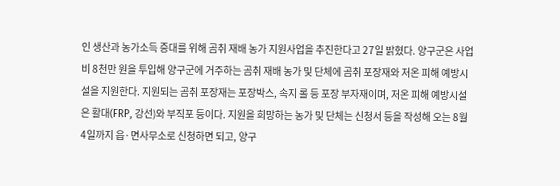인 생산과 농가소득 증대를 위해 곰취 재배 농가 지원사업을 추진한다고 27일 밝혔다. 양구군은 사업비 8천만 원을 투입해 양구군에 거주하는 곰취 재배 농가 및 단체에 곰취 포장재와 저온 피해 예방시설을 지원한다. 지원되는 곰취 포장재는 포장박스, 속지 롤 등 포장 부자재이며, 저온 피해 예방시설은 활대(FRP, 강선)와 부직포 등이다. 지원을 희망하는 농가 및 단체는 신청서 등을 작성해 오는 8월 4일까지 읍·면사무소로 신청하면 되고, 양구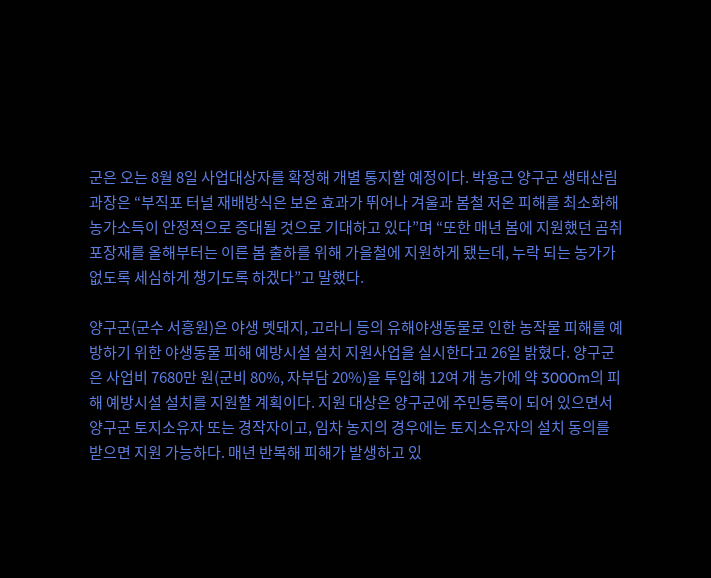군은 오는 8월 8일 사업대상자를 확정해 개별 통지할 예정이다. 박용근 양구군 생태산림과장은 “부직포 터널 재배방식은 보온 효과가 뛰어나 겨울과 봄철 저온 피해를 최소화해 농가소득이 안정적으로 증대될 것으로 기대하고 있다”며 “또한 매년 봄에 지원했던 곰취 포장재를 올해부터는 이른 봄 출하를 위해 가을철에 지원하게 됐는데, 누락 되는 농가가 없도록 세심하게 챙기도록 하겠다”고 말했다.

양구군(군수 서흥원)은 야생 멧돼지, 고라니 등의 유해야생동물로 인한 농작물 피해를 예방하기 위한 야생동물 피해 예방시설 설치 지원사업을 실시한다고 26일 밝혔다. 양구군은 사업비 7680만 원(군비 80%, 자부담 20%)을 투입해 12여 개 농가에 약 3000m의 피해 예방시설 설치를 지원할 계획이다. 지원 대상은 양구군에 주민등록이 되어 있으면서 양구군 토지소유자 또는 경작자이고, 임차 농지의 경우에는 토지소유자의 설치 동의를 받으면 지원 가능하다. 매년 반복해 피해가 발생하고 있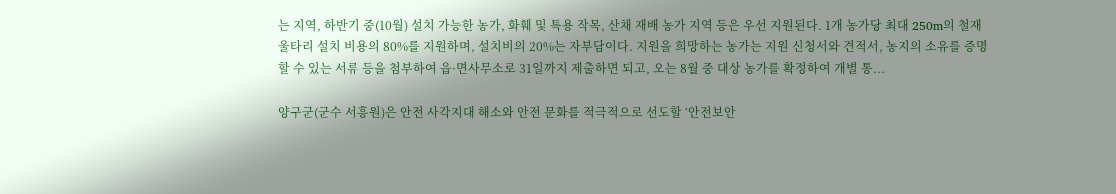는 지역, 하반기 중(10월) 설치 가능한 농가, 화훼 및 특용 작목, 산채 재배 농가 지역 등은 우선 지원된다. 1개 농가당 최대 250m의 철재 울타리 설치 비용의 80%를 지원하며, 설치비의 20%는 자부담이다. 지원을 희망하는 농가는 지원 신청서와 견적서, 농지의 소유를 증명할 수 있는 서류 등을 첨부하여 읍·면사무소로 31일까지 제출하면 되고, 오는 8월 중 대상 농가를 확정하여 개별 통...

양구군(군수 서흥원)은 안전 사각지대 해소와 안전 문화를 적극적으로 선도할 ‘안전보안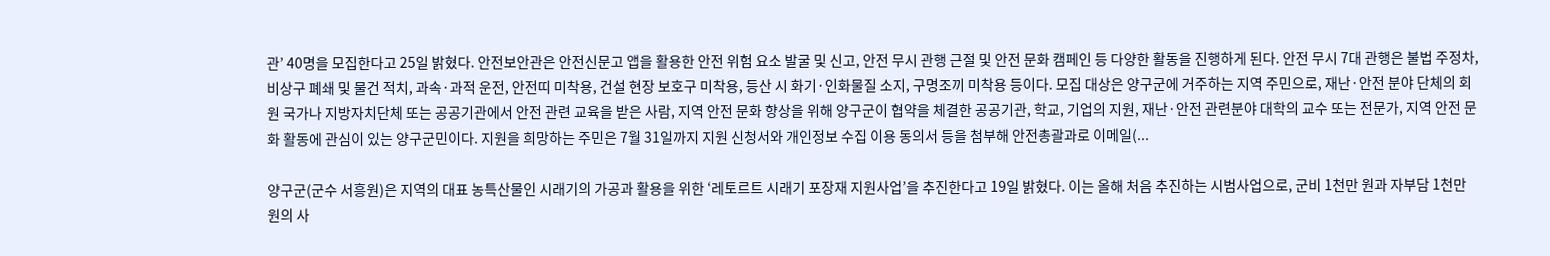관’ 40명을 모집한다고 25일 밝혔다. 안전보안관은 안전신문고 앱을 활용한 안전 위험 요소 발굴 및 신고, 안전 무시 관행 근절 및 안전 문화 캠페인 등 다양한 활동을 진행하게 된다. 안전 무시 7대 관행은 불법 주정차, 비상구 폐쇄 및 물건 적치, 과속·과적 운전, 안전띠 미착용, 건설 현장 보호구 미착용, 등산 시 화기·인화물질 소지, 구명조끼 미착용 등이다. 모집 대상은 양구군에 거주하는 지역 주민으로, 재난·안전 분야 단체의 회원 국가나 지방자치단체 또는 공공기관에서 안전 관련 교육을 받은 사람, 지역 안전 문화 향상을 위해 양구군이 협약을 체결한 공공기관, 학교, 기업의 지원, 재난·안전 관련분야 대학의 교수 또는 전문가, 지역 안전 문화 활동에 관심이 있는 양구군민이다. 지원을 희망하는 주민은 7월 31일까지 지원 신청서와 개인정보 수집 이용 동의서 등을 첨부해 안전총괄과로 이메일(...

양구군(군수 서흥원)은 지역의 대표 농특산물인 시래기의 가공과 활용을 위한 ‘레토르트 시래기 포장재 지원사업’을 추진한다고 19일 밝혔다. 이는 올해 처음 추진하는 시범사업으로, 군비 1천만 원과 자부담 1천만 원의 사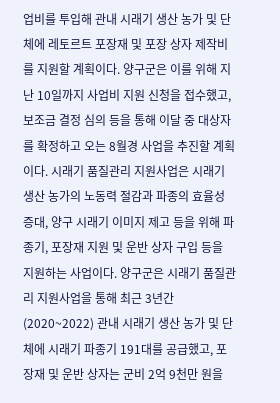업비를 투입해 관내 시래기 생산 농가 및 단체에 레토르트 포장재 및 포장 상자 제작비를 지원할 계획이다. 양구군은 이를 위해 지난 10일까지 사업비 지원 신청을 접수했고, 보조금 결정 심의 등을 통해 이달 중 대상자를 확정하고 오는 8월경 사업을 추진할 계획이다. 시래기 품질관리 지원사업은 시래기 생산 농가의 노동력 절감과 파종의 효율성 증대, 양구 시래기 이미지 제고 등을 위해 파종기, 포장재 지원 및 운반 상자 구입 등을 지원하는 사업이다. 양구군은 시래기 품질관리 지원사업을 통해 최근 3년간(2020~2022) 관내 시래기 생산 농가 및 단체에 시래기 파종기 191대를 공급했고, 포장재 및 운반 상자는 군비 2억 9천만 원을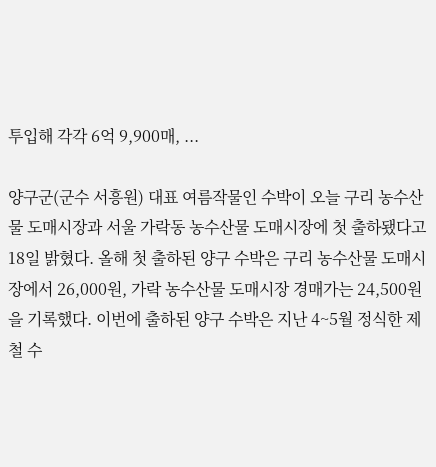투입해 각각 6억 9,900매, ...

양구군(군수 서흥원) 대표 여름작물인 수박이 오늘 구리 농수산물 도매시장과 서울 가락동 농수산물 도매시장에 첫 출하됐다고 18일 밝혔다. 올해 첫 출하된 양구 수박은 구리 농수산물 도매시장에서 26,000원, 가락 농수산물 도매시장 경매가는 24,500원을 기록했다. 이번에 출하된 양구 수박은 지난 4~5월 정식한 제철 수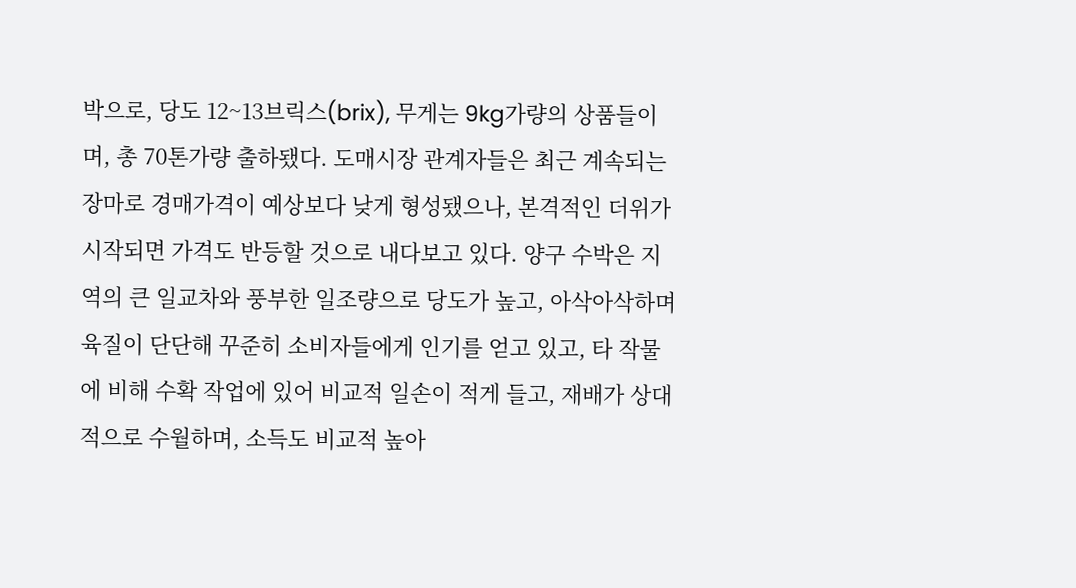박으로, 당도 12~13브릭스(brix), 무게는 9kg가량의 상품들이며, 총 70톤가량 출하됐다. 도매시장 관계자들은 최근 계속되는 장마로 경매가격이 예상보다 낮게 형성됐으나, 본격적인 더위가 시작되면 가격도 반등할 것으로 내다보고 있다. 양구 수박은 지역의 큰 일교차와 풍부한 일조량으로 당도가 높고, 아삭아삭하며 육질이 단단해 꾸준히 소비자들에게 인기를 얻고 있고, 타 작물에 비해 수확 작업에 있어 비교적 일손이 적게 들고, 재배가 상대적으로 수월하며, 소득도 비교적 높아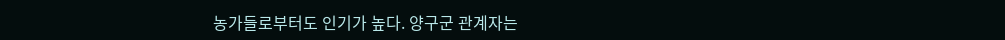농가들로부터도 인기가 높다. 양구군 관계자는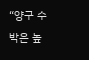“양구 수박은 높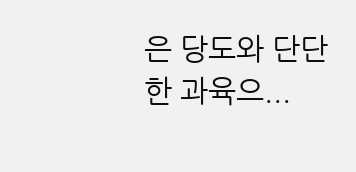은 당도와 단단한 과육으...